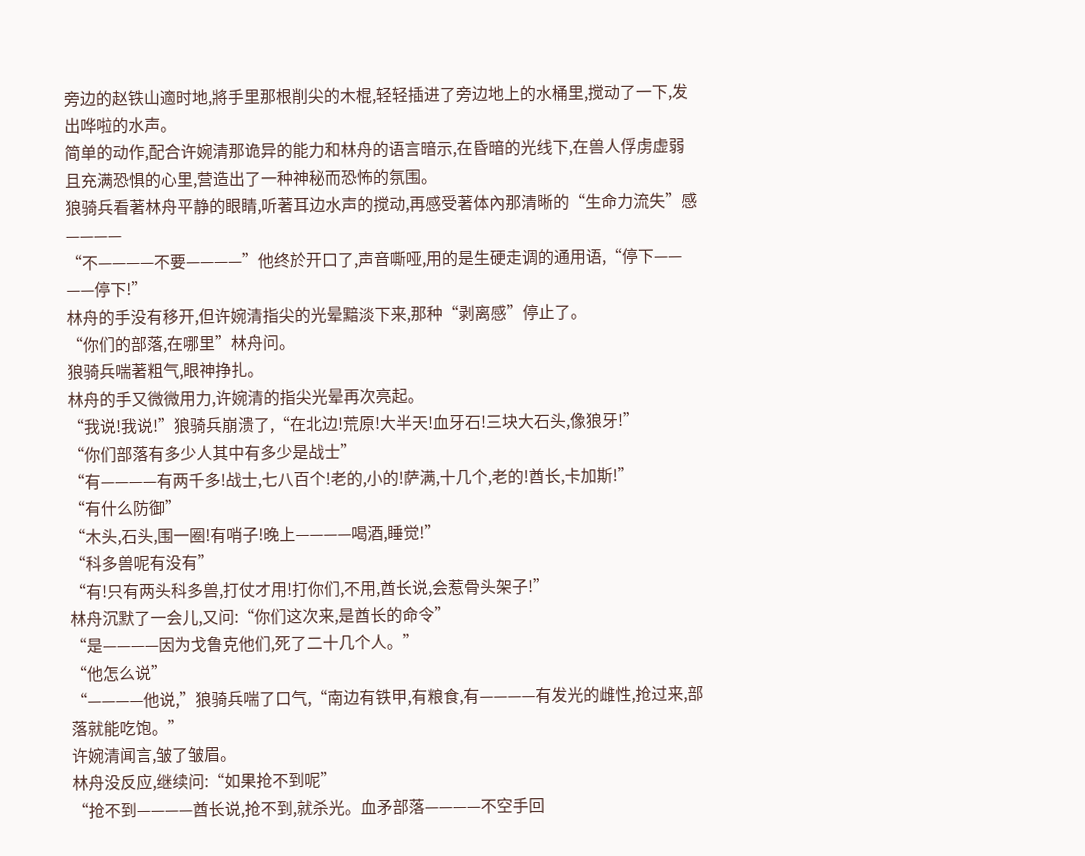旁边的赵铁山適时地,將手里那根削尖的木棍,轻轻插进了旁边地上的水桶里,搅动了一下,发出哗啦的水声。
简单的动作,配合许婉清那诡异的能力和林舟的语言暗示,在昏暗的光线下,在兽人俘虏虚弱且充满恐惧的心里,营造出了一种神秘而恐怖的氛围。
狼骑兵看著林舟平静的眼睛,听著耳边水声的搅动,再感受著体內那清晰的“生命力流失”感————
“不————不要————”他终於开口了,声音嘶哑,用的是生硬走调的通用语,“停下——
——停下!”
林舟的手没有移开,但许婉清指尖的光晕黯淡下来,那种“剥离感”停止了。
“你们的部落,在哪里”林舟问。
狼骑兵喘著粗气,眼神挣扎。
林舟的手又微微用力,许婉清的指尖光晕再次亮起。
“我说!我说!”狼骑兵崩溃了,“在北边!荒原!大半天!血牙石!三块大石头,像狼牙!”
“你们部落有多少人其中有多少是战士”
“有————有两千多!战士,七八百个!老的,小的!萨满,十几个,老的!酋长,卡加斯!”
“有什么防御”
“木头,石头,围一圈!有哨子!晚上————喝酒,睡觉!”
“科多兽呢有没有”
“有!只有两头科多兽,打仗才用!打你们,不用,酋长说,会惹骨头架子!”
林舟沉默了一会儿,又问:“你们这次来,是酋长的命令”
“是————因为戈鲁克他们,死了二十几个人。”
“他怎么说”
“————他说,”狼骑兵喘了口气,“南边有铁甲,有粮食,有————有发光的雌性,抢过来,部落就能吃饱。”
许婉清闻言,皱了皱眉。
林舟没反应,继续问:“如果抢不到呢”
“抢不到————酋长说,抢不到,就杀光。血矛部落————不空手回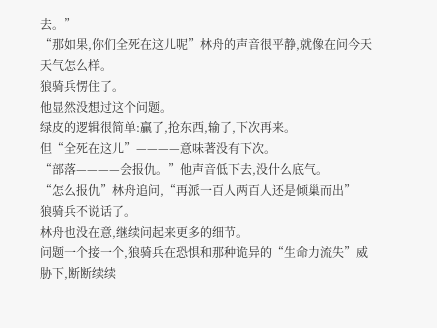去。”
“那如果,你们全死在这儿呢”林舟的声音很平静,就像在问今天天气怎么样。
狼骑兵愣住了。
他显然没想过这个问题。
绿皮的逻辑很简单:贏了,抢东西,输了,下次再来。
但“全死在这儿”————意味著没有下次。
“部落————会报仇。”他声音低下去,没什么底气。
“怎么报仇”林舟追问,“再派一百人两百人还是倾巢而出”
狼骑兵不说话了。
林舟也没在意,继续问起来更多的细节。
问题一个接一个,狼骑兵在恐惧和那种诡异的“生命力流失”威胁下,断断续续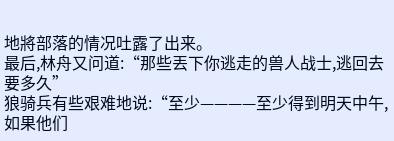地將部落的情况吐露了出来。
最后,林舟又问道:“那些丟下你逃走的兽人战士,逃回去要多久”
狼骑兵有些艰难地说:“至少————至少得到明天中午,如果他们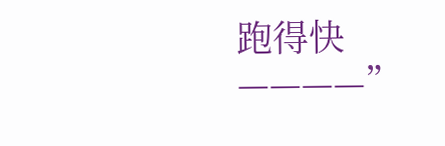跑得快————”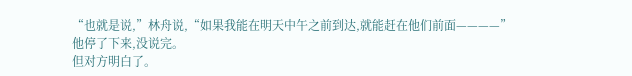“也就是说,”林舟说,“如果我能在明天中午之前到达,就能赶在他们前面————”
他停了下来,没说完。
但对方明白了。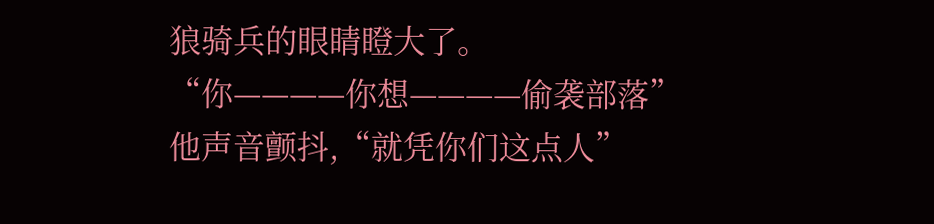狼骑兵的眼睛瞪大了。
“你————你想————偷袭部落”他声音颤抖,“就凭你们这点人”